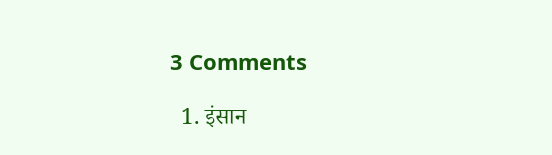3 Comments

  1. इंसान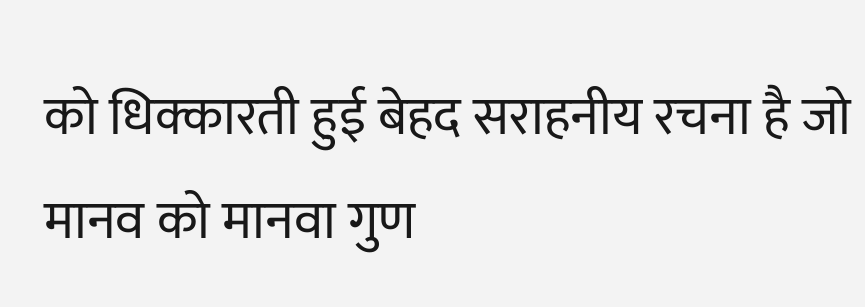को धिक्कारती हुई बेहद सराहनीय रचना है जो मानव को मानवा गुण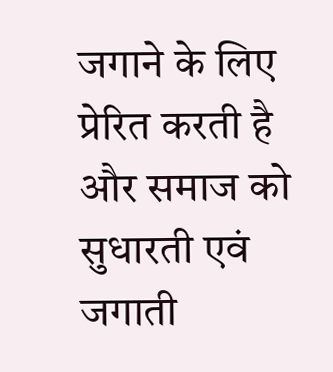जगाने के लिए प्रेरित करती है और समाज को सुधारती एवं जगाती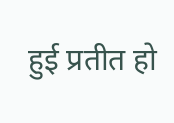हुई प्रतीत हो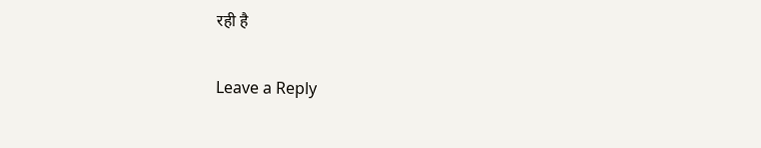रही है

Leave a Reply